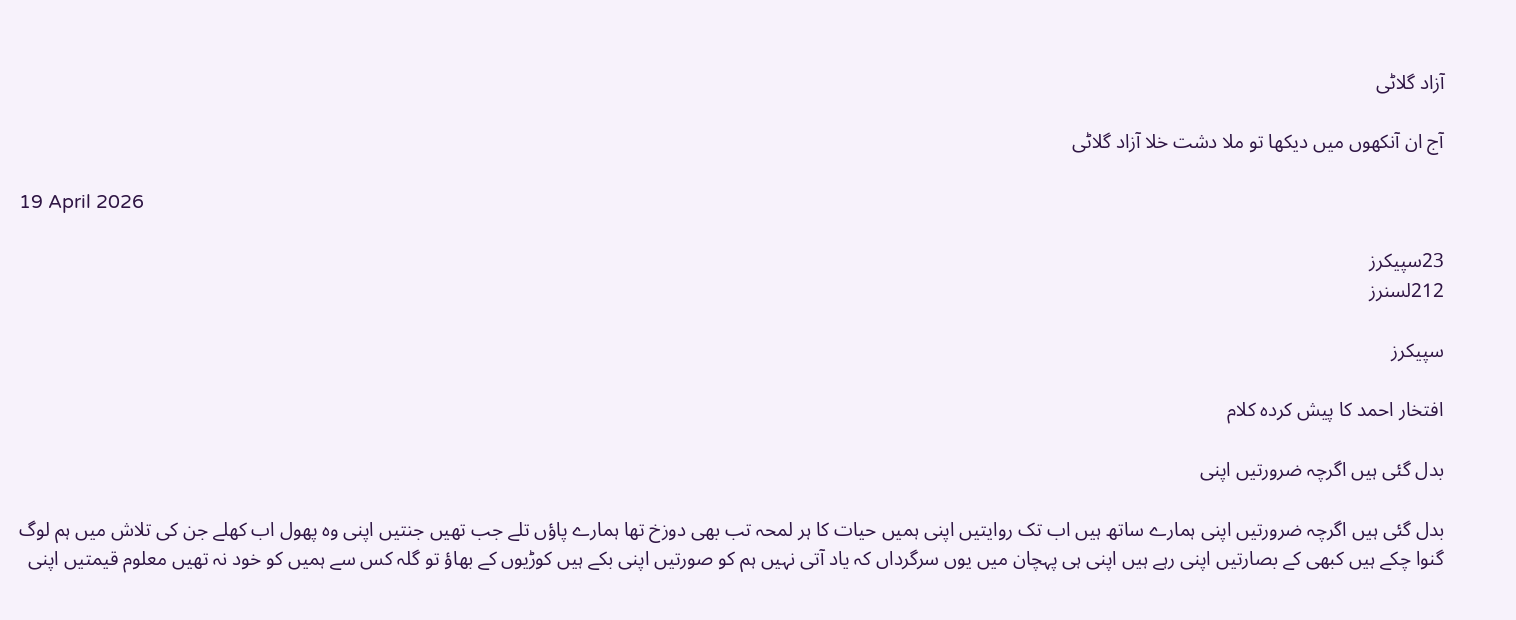آزاد گلاٹی

آج ان آنکھوں میں دیکھا تو ملا دشت خلا آزاد گلاٹی

19 April 2026

23سپیکرز
212لسنرز

سپیکرز

افتخار احمد کا پیش کردہ کلام

بدل گئی ہیں اگرچہ ضرورتیں اپنی

بدل گئی ہیں اگرچہ ضرورتیں اپنی ہمارے ساتھ ہیں اب تک روایتیں اپنی ہمیں حیات کا ہر لمحہ تب بھی دوزخ تھا ہمارے پاؤں تلے جب تھیں جنتیں اپنی وہ پھول اب کھلے جن کی تلاش میں ہم لوگ گنوا چکے ہیں کبھی کے بصارتیں اپنی رہے ہیں اپنی ہی پہچان میں یوں سرگرداں کہ یاد آتی نہیں ہم کو صورتیں اپنی بکے ہیں کوڑیوں کے بھاؤ تو گلہ کس سے ہمیں کو خود نہ تھیں معلوم قیمتیں اپنی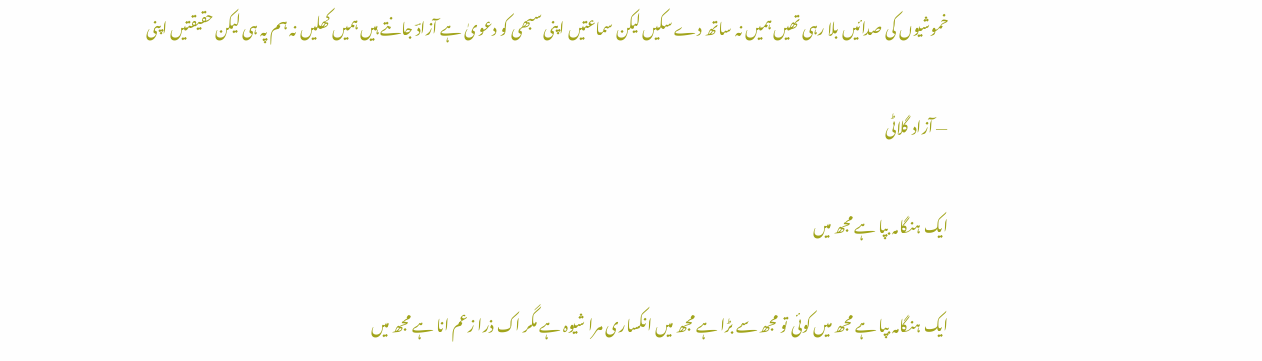خموشیوں کی صدائیں بلا رہی تھیں ہمیں نہ ساتھ دے سکیں لیکن سماعتیں اپنی سبھی کو دعویٰ ہے آزادؔ جانتے ہیں ہمیں کھلیں نہ ہم پہ ہی لیکن حقیقتیں اپنی

— آزاد گلاٹی

ایک ہنگامہ بپا ہے مجھ میں

ایک ہنگامہ بپا ہے مجھ میں کوئی تو مجھ سے بڑا ہے مجھ میں انکساری مرا شیوہ ہے مگر اک ذرا زعم انا ہے مجھ میں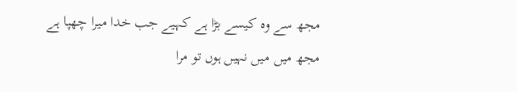مجھ سے وہ کیسے بڑا ہے کہیے جب خدا میرا چھپا ہے مجھ میں میں نہیں ہوں تو مرا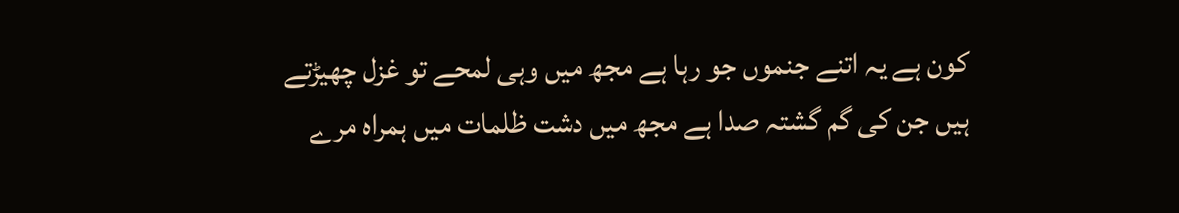کون ہے یہ اتنے جنموں جو رہا ہے مجھ میں وہی لمحے تو غزل چھیڑتے ہیں جن کی گم گشتہ صدا ہے مجھ میں دشت ظلمات میں ہمراہ مرے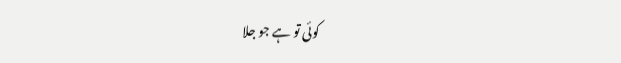کوئی تو ہے جو جلا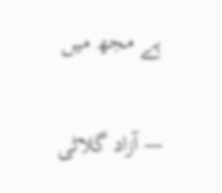ہے مجھ میں

— آزاد گلاٹی